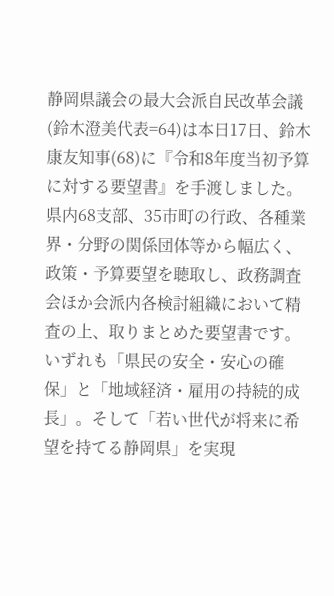静岡県議会の最大会派自民改革会議(鈴木澄美代表=64)は本日17日、鈴木康友知事(68)に『令和8年度当初予算に対する要望書』を手渡しました。
県内68支部、35市町の行政、各種業界・分野の関係団体等から幅広く、政策・予算要望を聴取し、政務調査会ほか会派内各検討組織において精査の上、取りまとめた要望書です。
いずれも「県民の安全・安心の確保」と「地域経済・雇用の持続的成長」。そして「若い世代が将来に希望を持てる静岡県」を実現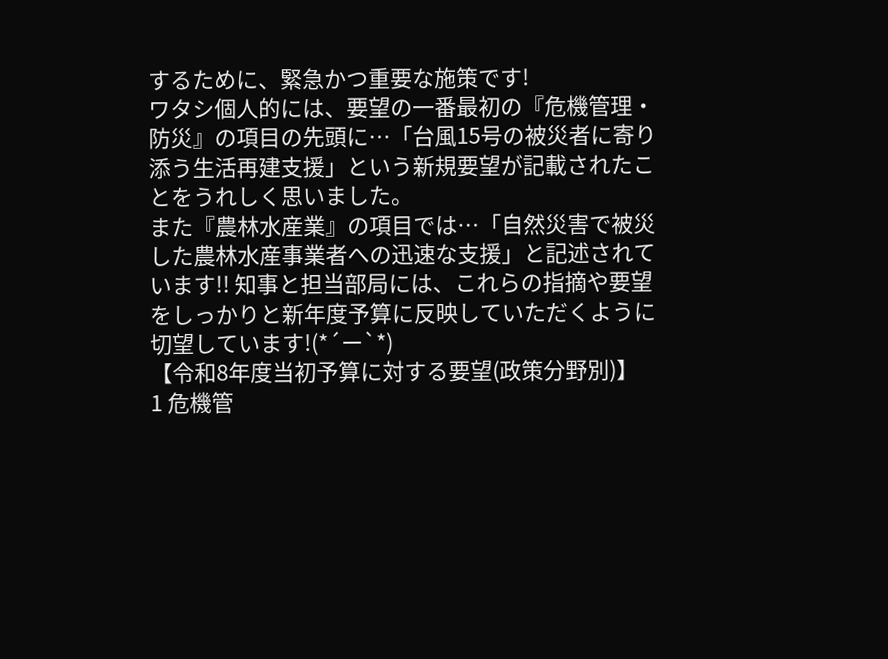するために、緊急かつ重要な施策です!
ワタシ個人的には、要望の一番最初の『危機管理・防災』の項目の先頭に…「台風15号の被災者に寄り添う生活再建支援」という新規要望が記載されたことをうれしく思いました。
また『農林水産業』の項目では…「自然災害で被災した農林水産事業者への迅速な支援」と記述されています!! 知事と担当部局には、これらの指摘や要望をしっかりと新年度予算に反映していただくように切望しています!(*´ー`*)
【令和8年度当初予算に対する要望(政策分野別)】
1 危機管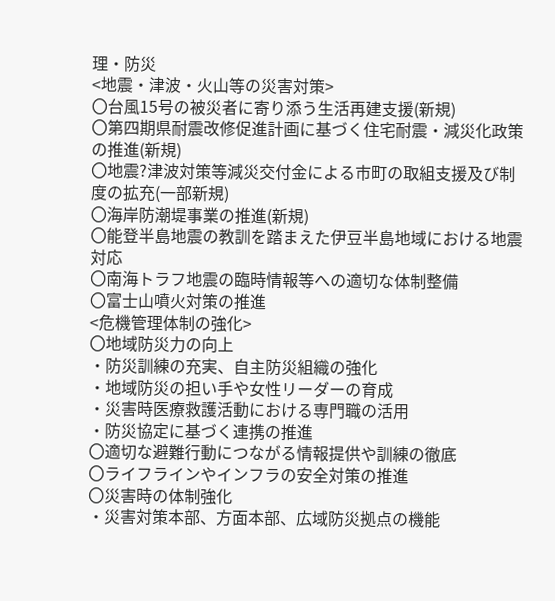理・防災
<地震・津波・火山等の災害対策>
〇台風15号の被災者に寄り添う生活再建支援(新規)
〇第四期県耐震改修促進計画に基づく住宅耐震・減災化政策の推進(新規)
〇地震?津波対策等減災交付金による市町の取組支援及び制度の拡充(一部新規)
〇海岸防潮堤事業の推進(新規)
〇能登半島地震の教訓を踏まえた伊豆半島地域における地震対応
〇南海トラフ地震の臨時情報等への適切な体制整備
〇富士山噴火対策の推進
<危機管理体制の強化>
〇地域防災力の向上
・防災訓練の充実、自主防災組織の強化
・地域防災の担い手や女性リーダーの育成
・災害時医療救護活動における専門職の活用
・防災協定に基づく連携の推進
〇適切な避難行動につながる情報提供や訓練の徹底
〇ライフラインやインフラの安全対策の推進
〇災害時の体制強化
・災害対策本部、方面本部、広域防災拠点の機能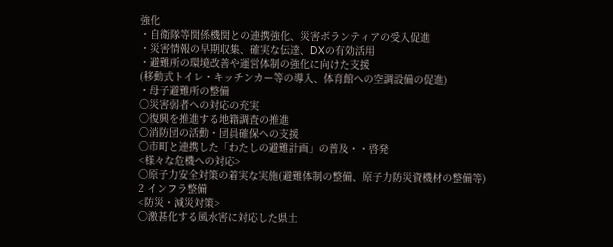強化
・自衛隊等関係機関との連携強化、災害ボランティアの受入促進
・災害情報の早期収集、確実な伝達、DXの有効活用
・避難所の環境改善や運営体制の強化に向けた支援
(移動式トイレ・キッチンカー等の導入、体育館への空調設備の促進)
・母子避難所の整備
〇災害弱者への対応の充実
〇復興を推進する地籍調査の推進
〇消防団の活動・団員確保への支援
〇市町と連携した「わたしの避難計画」の普及・・啓発
<様々な危機への対応>
〇原子力安全対策の着実な実施(避難体制の整備、原子力防災資機材の整備等)
2 インフラ整備
<防災・減災対策>
〇激甚化する風水害に対応した県土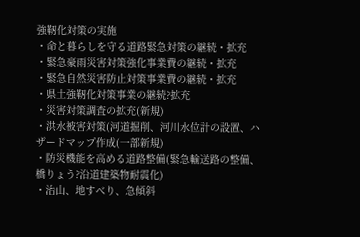強靭化対策の実施
・命と暮らしを守る道路緊急対策の継続・拡充
・緊急豪雨災害対策強化事業費の継続・拡充
・緊急自然災害防止対策事業費の継続・拡充
・県土強靭化対策事業の継続?拡充
・災害対策調査の拡充(新規)
・洪水被害対策(河道掘削、河川水位計の設置、ハザードマップ作成(一部新規)
・防災機能を高める道路整備(緊急輸送路の整備、橋りょう?沿道建築物耐震化)
・治山、地すべり、急傾斜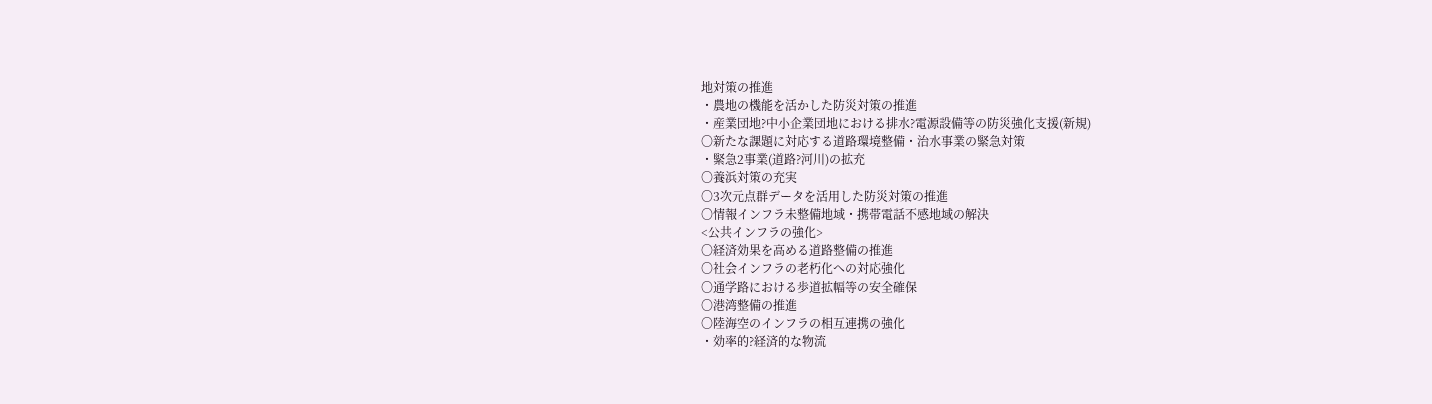地対策の推進
・農地の機能を活かした防災対策の推進
・産業団地?中小企業団地における排水?電源設備等の防災強化支援(新規)
〇新たな課題に対応する道路環境整備・治水事業の緊急対策
・緊急2事業(道路?河川)の拡充
〇養浜対策の充実
〇3次元点群データを活用した防災対策の推進
〇情報インフラ未整備地域・携帯電話不感地域の解決
<公共インフラの強化>
〇経済効果を高める道路整備の推進
〇社会インフラの老朽化への対応強化
〇通学路における歩道拡幅等の安全確保
〇港湾整備の推進
〇陸海空のインフラの相互連携の強化
・効率的?経済的な物流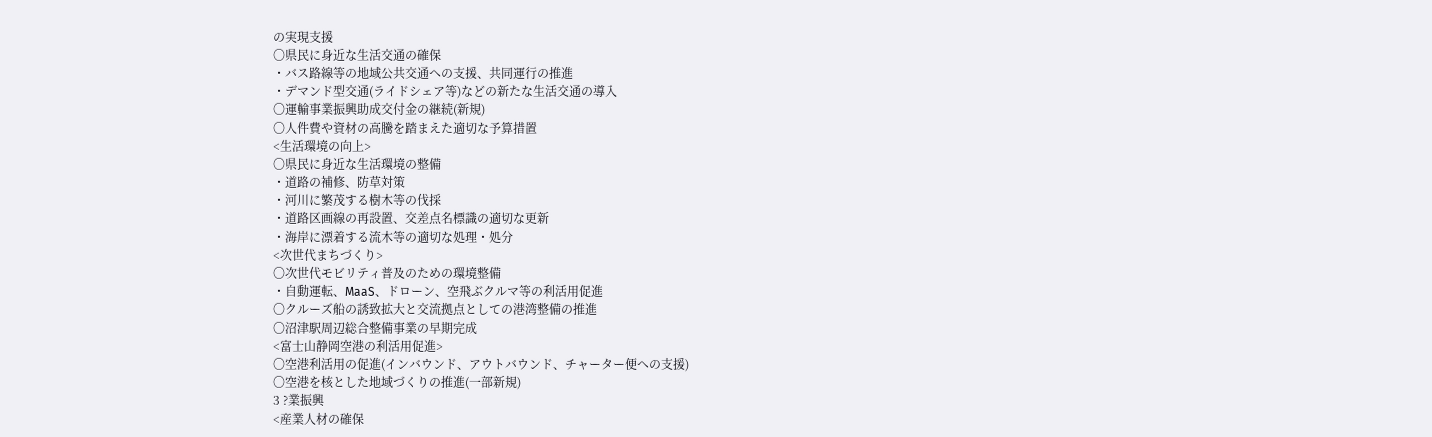の実現支援
〇県民に身近な生活交通の確保
・バス路線等の地域公共交通への支援、共同運行の推進
・デマンド型交通(ライドシェア等)などの新たな生活交通の導入
〇運輸事業振興助成交付金の継続(新規)
〇人件費や資材の高騰を踏まえた適切な予算措置
<生活環境の向上>
〇県民に身近な生活環境の整備
・道路の補修、防草対策
・河川に繁茂する樹木等の伐採
・道路区画線の再設置、交差点名標識の適切な更新
・海岸に漂着する流木等の適切な処理・処分
<次世代まちづくり>
〇次世代モビリティ普及のための環境整備
・自動運転、MaaS、ドローン、空飛ぶクルマ等の利活用促進
〇クルーズ船の誘致拡大と交流拠点としての港湾整備の推進
〇沼津駅周辺総合整備事業の早期完成
<富士山静岡空港の利活用促進>
〇空港利活用の促進(インバウンド、アウトバウンド、チャーター便への支援)
〇空港を核とした地域づくりの推進(一部新規)
3 ?業振興
<産業人材の確保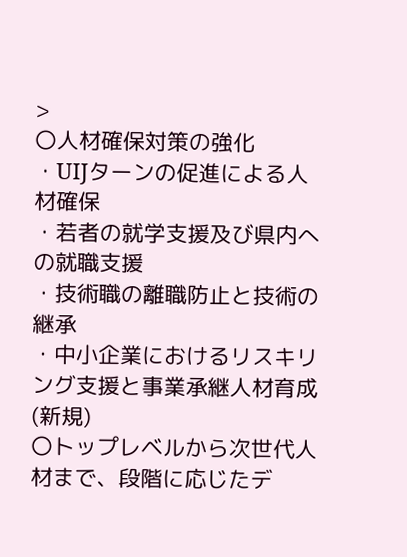>
〇人材確保対策の強化
・UIJターンの促進による人材確保
・若者の就学支援及び県内への就職支援
・技術職の離職防止と技術の継承
・中小企業におけるリスキリング支援と事業承継人材育成(新規)
〇トップレベルから次世代人材まで、段階に応じたデ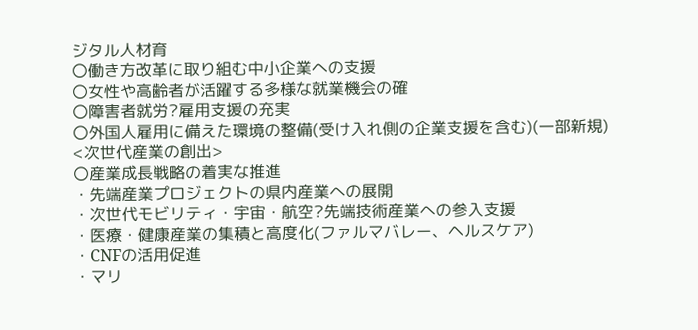ジタル人材育
〇働き方改革に取り組む中小企業への支援
〇女性や高齢者が活躍する多様な就業機会の確
〇障害者就労?雇用支援の充実
〇外国人雇用に備えた環境の整備(受け入れ側の企業支援を含む)(一部新規)
<次世代産業の創出>
〇産業成長戦略の着実な推進
・先端産業プロジェクトの県内産業への展開
・次世代モビリティ・宇宙・航空?先端技術産業への参入支援
・医療・健康産業の集積と高度化(ファルマバレー、ヘルスケア)
・CNFの活用促進
・マリ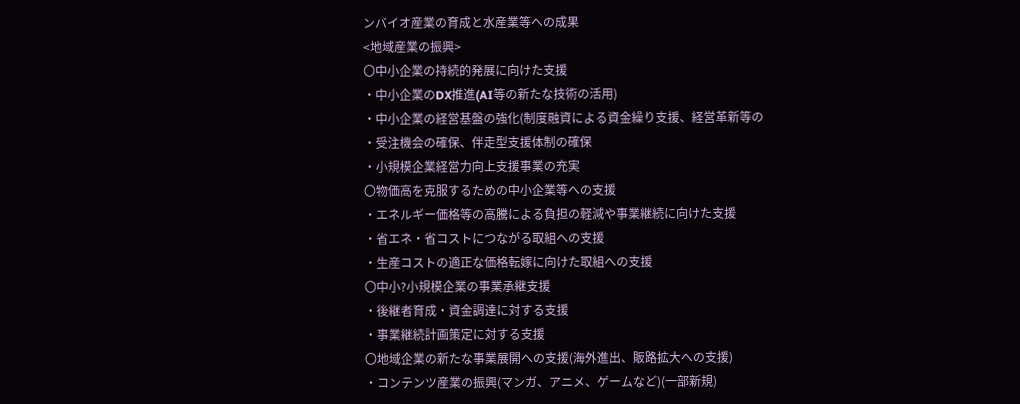ンバイオ産業の育成と水産業等への成果
<地域産業の振興>
〇中小企業の持続的発展に向けた支援
・中小企業のDX推進(AI等の新たな技術の活用)
・中小企業の経営基盤の強化(制度融資による資金繰り支援、経営革新等の
・受注機会の確保、伴走型支援体制の確保
・小規模企業経営力向上支援事業の充実
〇物価高を克服するための中小企業等への支援
・エネルギー価格等の高騰による負担の軽減や事業継続に向けた支援
・省エネ・省コストにつながる取組への支援
・生産コストの適正な価格転嫁に向けた取組への支援
〇中小?小規模企業の事業承継支援
・後継者育成・資金調達に対する支援
・事業継続計画策定に対する支援
〇地域企業の新たな事業展開への支援(海外進出、販路拡大への支援)
・コンテンツ産業の振興(マンガ、アニメ、ゲームなど)(一部新規)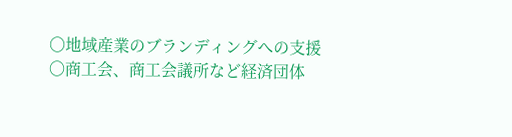〇地域産業のブランディングへの支援
〇商工会、商工会議所など経済団体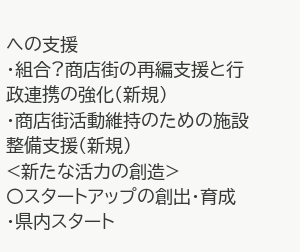への支援
・組合?商店街の再編支援と行政連携の強化(新規)
・商店街活動維持のための施設整備支援(新規)
<新たな活力の創造>
〇スタートアップの創出・育成
・県内スタート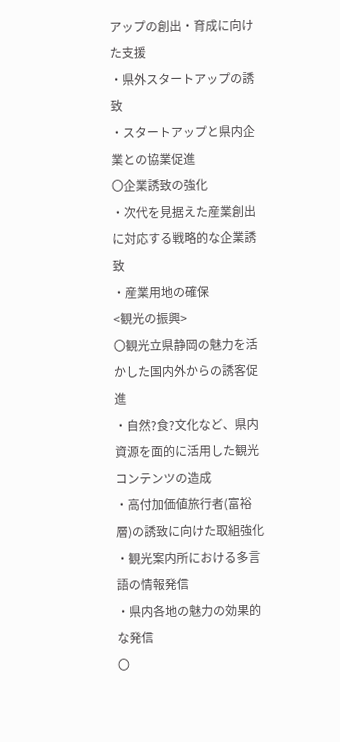アップの創出・育成に向けた支援
・県外スタートアップの誘致
・スタートアップと県内企業との協業促進
〇企業誘致の強化
・次代を見据えた産業創出に対応する戦略的な企業誘致
・産業用地の確保
<観光の振興>
〇観光立県静岡の魅力を活かした国内外からの誘客促進
・自然?食?文化など、県内資源を面的に活用した観光コンテンツの造成
・高付加価値旅行者(富裕層)の誘致に向けた取組強化
・観光案内所における多言語の情報発信
・県内各地の魅力の効果的な発信
〇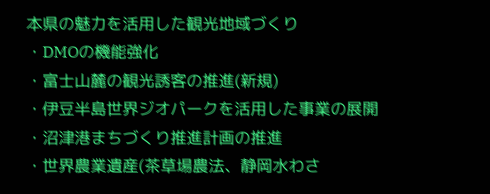本県の魅力を活用した観光地域づくり
・DMOの機能強化
・富士山麓の観光誘客の推進(新規)
・伊豆半島世界ジオパークを活用した事業の展開
・沼津港まちづくり推進計画の推進
・世界農業遺産(茶草場農法、静岡水わさ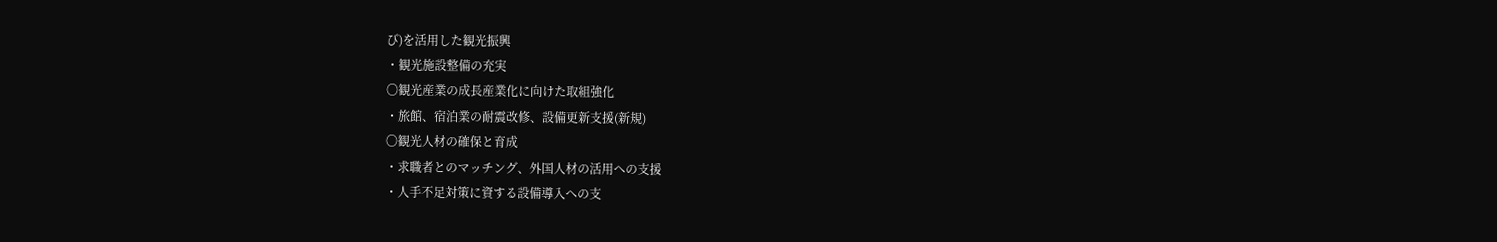び)を活用した観光振興
・観光施設整備の充実
〇観光産業の成長産業化に向けた取組強化
・旅館、宿泊業の耐震改修、設備更新支援(新規)
〇観光人材の確保と育成
・求職者とのマッチング、外国人材の活用への支援
・人手不足対策に資する設備導入への支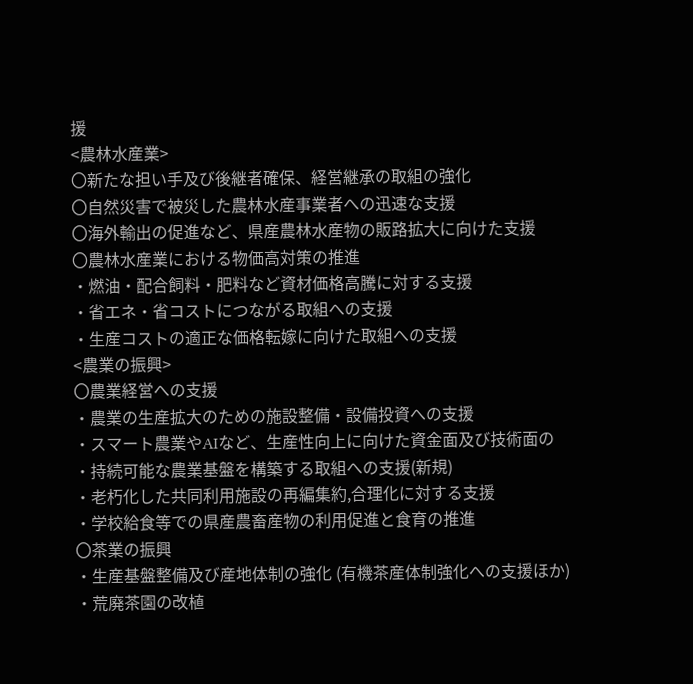援
<農林水産業>
〇新たな担い手及び後継者確保、経営継承の取組の強化
〇自然災害で被災した農林水産事業者への迅速な支援
〇海外輸出の促進など、県産農林水産物の販路拡大に向けた支援
〇農林水産業における物価高対策の推進
・燃油・配合飼料・肥料など資材価格高騰に対する支援
・省エネ・省コストにつながる取組への支援
・生産コストの適正な価格転嫁に向けた取組への支援
<農業の振興>
〇農業経営への支援
・農業の生産拡大のための施設整備・設備投資への支援
・スマート農業やAIなど、生産性向上に向けた資金面及び技術面の
・持続可能な農業基盤を構築する取組への支援(新規)
・老朽化した共同利用施設の再編集約,合理化に対する支援
・学校給食等での県産農畜産物の利用促進と食育の推進
〇茶業の振興
・生産基盤整備及び産地体制の強化 (有機茶産体制強化への支援ほか)
・荒廃茶園の改植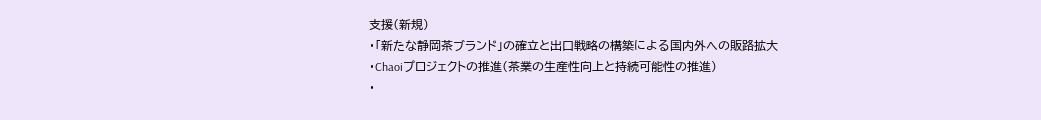支援(新規)
・「新たな静岡茶ブランド」の確立と出口戦略の構築による国内外への販路拡大
・Chaoiプロジェクトの推進(茶業の生産性向上と持続可能性の推進)
・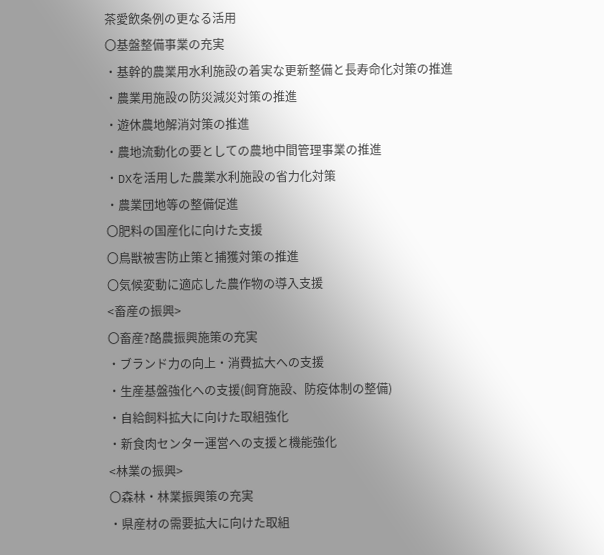茶愛飲条例の更なる活用
〇基盤整備事業の充実
・基幹的農業用水利施設の着実な更新整備と長寿命化対策の推進
・農業用施設の防災減災対策の推進
・遊休農地解消対策の推進
・農地流動化の要としての農地中間管理事業の推進
・DXを活用した農業水利施設の省力化対策
・農業団地等の整備促進
〇肥料の国産化に向けた支援
〇鳥獣被害防止策と捕獲対策の推進
〇気候変動に適応した農作物の導入支援
<畜産の振興>
〇畜産?酪農振興施策の充実
・ブランド力の向上・消費拡大への支援
・生産基盤強化への支援(飼育施設、防疫体制の整備)
・自給飼料拡大に向けた取組強化
・新食肉センター運営への支援と機能強化
<林業の振興>
〇森林・林業振興策の充実
・県産材の需要拡大に向けた取組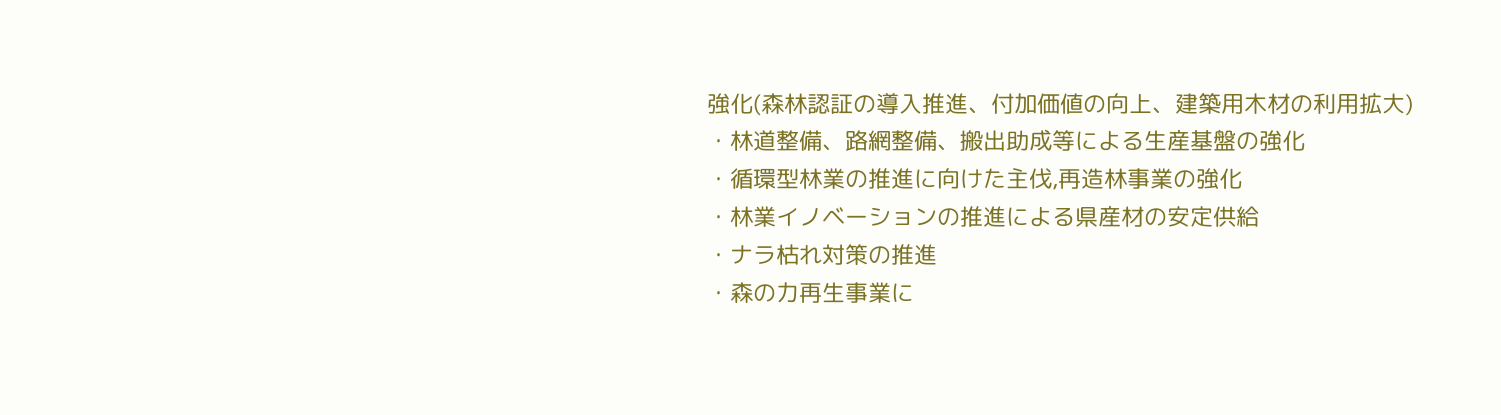強化(森林認証の導入推進、付加価値の向上、建築用木材の利用拡大)
・林道整備、路網整備、搬出助成等による生産基盤の強化
・循環型林業の推進に向けた主伐,再造林事業の強化
・林業イノベーションの推進による県産材の安定供給
・ナラ枯れ対策の推進
・森の力再生事業に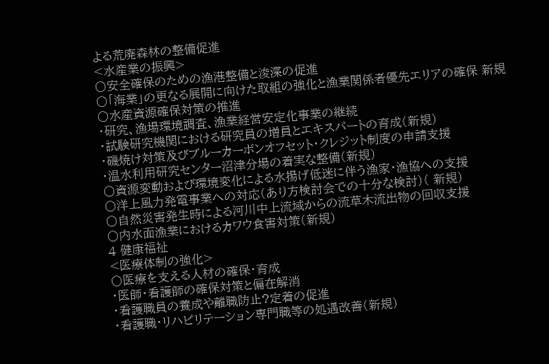よる荒廃森林の整備促進
<水産業の振興>
〇安全確保のための漁港整備と浚渫の促進
〇「海業」の更なる展開に向けた取組の強化と漁業関係者優先エリアの確保 新規
〇水産資源確保対策の推進
・研究、漁場環境調査、漁業経営安定化事業の継続
・試験研究機関における研究員の増員とエキスパートの育成(新規)
・磯焼け対策及びブルーカーボンオフセット・クレジット制度の申請支援
・温水利用研究センター沼津分場の着実な整備(新規)
〇資源変動および環境変化による水揚げ低迷に伴う漁家・漁協への支援
〇洋上風力発電事業への対応(あり方検討会での十分な検討)( 新規)
〇自然災害発生時による河川中上流域からの流草木流出物の回収支援
〇内水面漁業におけるカワウ食害対策(新規)
4 健康福祉
<医療体制の強化>
〇医療を支える人材の確保・育成
・医師・看護師の確保対策と偏在解消
・看護職員の養成や離職防止?定着の促進
・看護職・リハピリテーション専門職等の処遇改善(新規)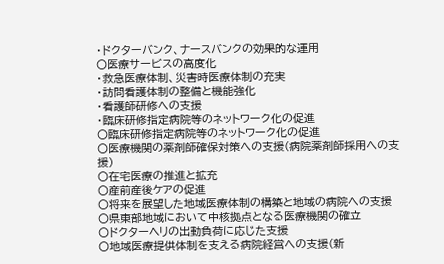・ドクターバンク、ナースバンクの効果的な運用
〇医療サービスの高度化
・救急医療体制、災害時医療体制の充実
・訪問看護体制の整備と機能強化
・看護師研修への支援
・臨床研修指定病院等のネットワーク化の促進
〇臨床研修指定病院等のネットワーク化の促進
〇医療機関の薬剤師確保対策への支援(病院薬剤師採用への支援)
〇在宅医療の推進と拡充
〇産前産後ケアの促進
〇将来を展望した地域医療体制の構築と地域の病院への支援
〇県東部地域において中核拠点となる医療機関の確立
〇ドクターヘリの出動負荷に応じた支援
〇地域医療提供体制を支える病院経営への支援(新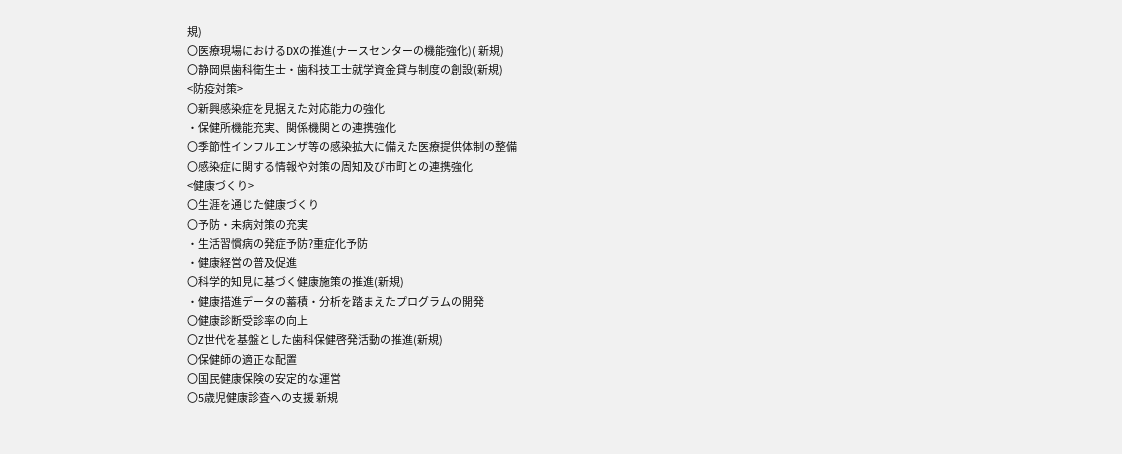規)
〇医療現場におけるDXの推進(ナースセンターの機能強化)( 新規)
〇静岡県歯科衛生士・歯科技工士就学資金貸与制度の創設(新規)
<防疫対策>
〇新興感染症を見据えた対応能力の強化
・保健所機能充実、関係機関との連携強化
〇季節性インフルエンザ等の感染拡大に備えた医療提供体制の整備
〇感染症に関する情報や対策の周知及び市町との連携強化
<健康づくり>
〇生涯を通じた健康づくり
〇予防・未病対策の充実
・生活習慣病の発症予防?重症化予防
・健康経営の普及促進
〇科学的知見に基づく健康施策の推進(新規)
・健康措進データの蓄積・分析を踏まえたプログラムの開発
〇健康診断受診率の向上
〇Z世代を基盤とした歯科保健啓発活動の推進(新規)
〇保健師の適正な配置
〇国民健康保険の安定的な運営
〇5歳児健康診査への支援 新規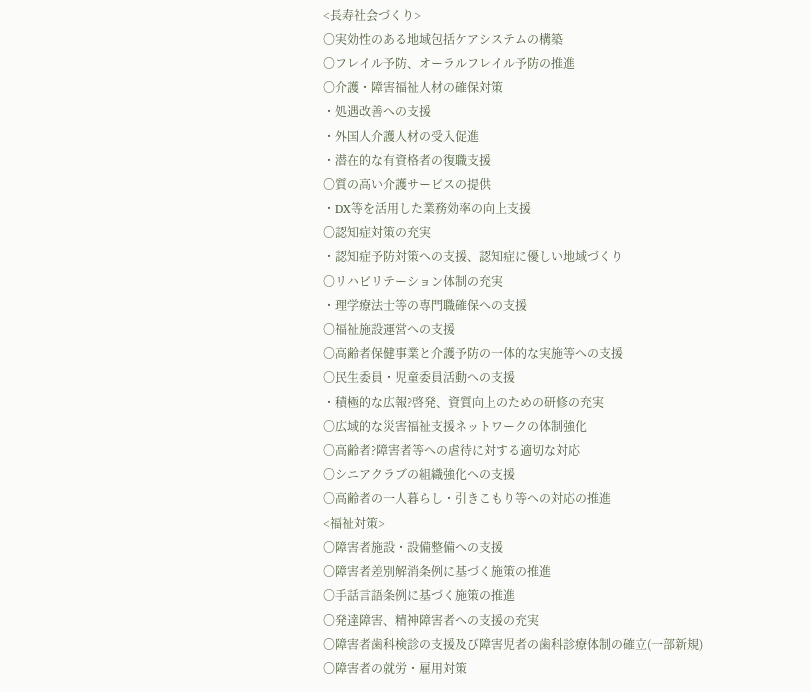<長寿社会づくり>
〇実効性のある地域包括ケアシステムの構築
〇フレイル予防、オーラルフレイル予防の推進
〇介護・障害福祉人材の確保対策
・処遇改善への支援
・外国人介護人材の受入促進
・潜在的な有資格者の復職支援
〇質の高い介護サービスの提供
・DX等を活用した業務効率の向上支援
〇認知症対策の充実
・認知症予防対策への支援、認知症に優しい地域づくり
〇リハビリテーション体制の充実
・理学療法士等の専門職確保への支援
〇福祉施設運営への支援
〇高齢者保健事業と介護予防の一体的な実施等への支援
〇民生委員・児童委員活動への支援
・積極的な広報?啓発、資質向上のための研修の充実
〇広域的な災害福祉支援ネットワークの体制強化
〇高齢者?障害者等への虐待に対する適切な対応
〇シニアクラブの組織強化への支援
〇高齢者の一人暮らし・引きこもり等への対応の推進
<福祉対策>
〇障害者施設・設備整備への支援
〇障害者差別解消条例に基づく施策の推進
〇手話言語条例に基づく施策の推進
〇発達障害、精神障害者への支援の充実
〇障害者歯科検診の支援及び障害児者の歯科診療体制の確立(一部新規)
〇障害者の就労・雇用対策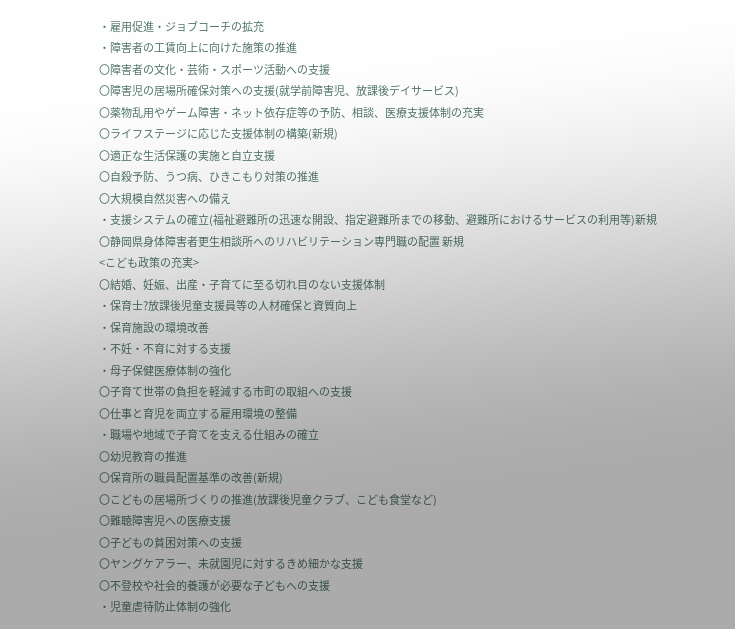・雇用促進・ジョブコーチの拡充
・障害者の工賃向上に向けた施策の推進
〇障害者の文化・芸術・スポーツ活動への支援
〇障害児の居場所確保対策への支援(就学前障害児、放課後デイサービス)
〇薬物乱用やゲーム障害・ネット依存症等の予防、相談、医療支援体制の充実
〇ライフステージに応じた支援体制の構築(新規)
〇適正な生活保護の実施と自立支援
〇自殺予防、うつ病、ひきこもり対策の推進
〇大規模自然災害への備え
・支援システムの確立(福祉避難所の迅速な開設、指定避難所までの移動、避難所におけるサービスの利用等)新規
〇静岡県身体障害者更生相談所へのリハビリテーション専門職の配置 新規
<こども政策の充実>
〇結婚、妊娠、出産・子育てに至る切れ目のない支援体制
・保育士?放課後児童支援員等の人材確保と資質向上
・保育施設の環境改善
・不妊・不育に対する支援
・母子保健医療体制の強化
〇子育て世帯の負担を軽減する市町の取組への支援
〇仕事と育児を両立する雇用環境の整備
・職場や地域で子育てを支える仕組みの確立
〇幼児教育の推進
〇保育所の職員配置基準の改善(新規)
〇こどもの居場所づくりの推進(放課後児童クラブ、こども食堂など)
〇難聴障害児への医療支援
〇子どもの貧困対策への支援
〇ヤングケアラー、未就園児に対するきめ細かな支援
〇不登校や社会的養護が必要な子どもへの支援
・児童虐待防止体制の強化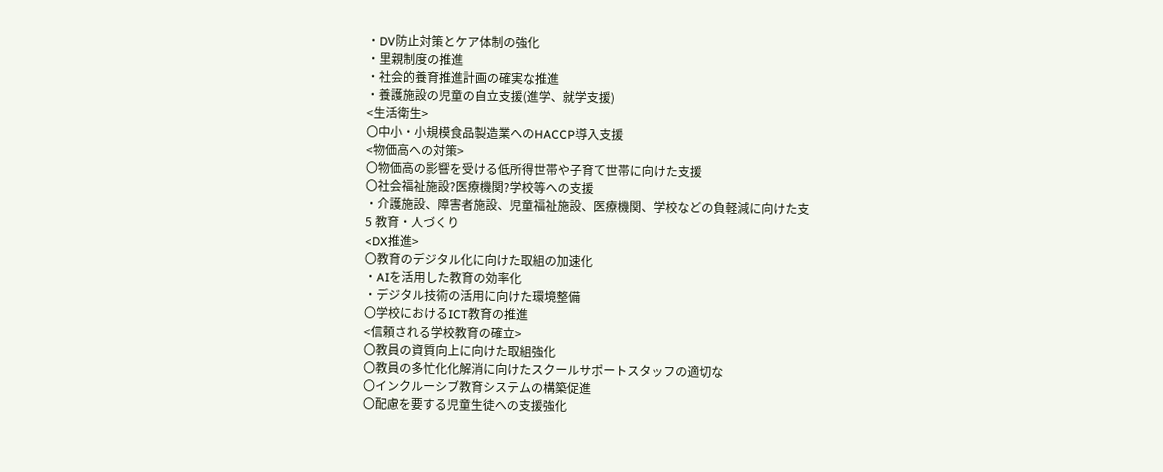・DV防止対策とケア体制の強化
・里親制度の推進
・社会的養育推進計画の確実な推進
・養護施設の児童の自立支援(進学、就学支援)
<生活衛生>
〇中小・小規模食品製造業へのHACCP導入支援
<物価高への対策>
〇物価高の影響を受ける低所得世帯や子育て世帯に向けた支援
〇社会福祉施設?医療機関?学校等への支援
・介護施設、障害者施設、児童福祉施設、医療機関、学校などの負軽減に向けた支
5 教育・人づくり
<DX推進>
〇教育のデジタル化に向けた取組の加速化
・AIを活用した教育の効率化
・デジタル技術の活用に向けた環境整備
〇学校におけるICT教育の推進
<信頼される学校教育の確立>
〇教員の資質向上に向けた取組強化
〇教員の多忙化化解消に向けたスクールサポートスタッフの適切な
〇インクルーシブ教育システムの構築促進
〇配慮を要する児童生徒への支援強化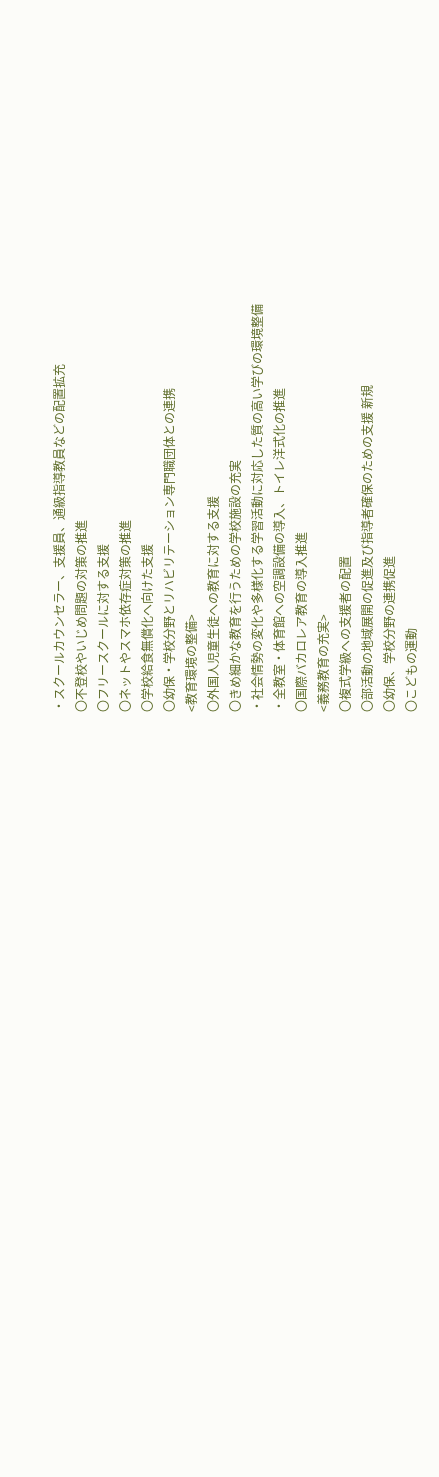・スクールカウンセラー、支援員、通級指導教員などの配置拡充
〇不登校やいじめ問題の対策の推進
〇フリースクールに対する支援
〇ネットやスマホ依存症対策の推進
〇学校給食無償化へ向けた支援
〇幼保・学校分野とリハビリテーション専門職団体との連携
<教育環境の整備>
〇外国人児童生徒への教育に対する支援
〇きめ細かな教育を行うための学校施設の充実
・社会情勢の変化や多様化する学習活動に対応した質の高い学びの環境整備
・全教室・体育館への空調設備の導入、トイレ洋式化の推進
〇国際バカロレア教育の導入推進
<義務教育の充実>
〇複式学級への支援者の配置
〇部活動の地域展開の促進及び指導者確保のための支援 新規
〇幼保、学校分野の連携促進
〇こどもの運動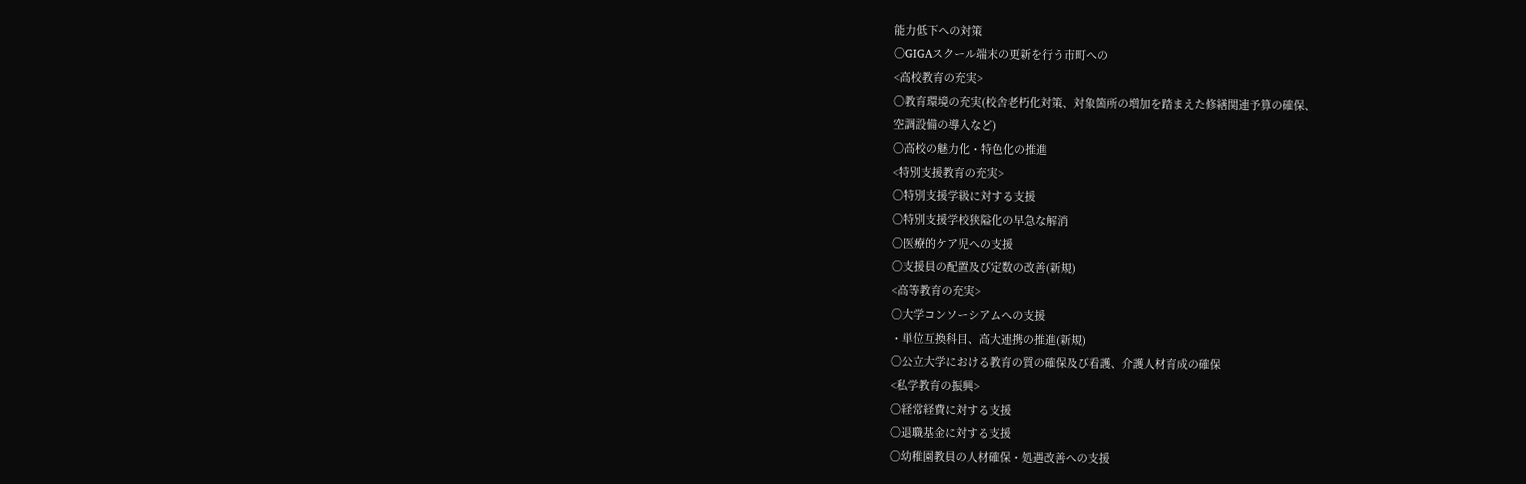能力低下への対策
〇GIGAスクール端末の更新を行う市町への
<高校教育の充実>
〇教育環境の充実(校舎老朽化対策、対象箇所の増加を踏まえた修繕関連予算の確保、
空調設備の導入など)
〇高校の魅力化・特色化の推進
<特別支援教育の充実>
〇特別支援学級に対する支援
〇特別支援学校狭隘化の早急な解消
〇医療的ケア児への支援
〇支援員の配置及び定数の改善(新規)
<高等教育の充実>
〇大学コンソーシアムへの支援
・単位互換科目、高大連携の推進(新規)
〇公立大学における教育の質の確保及び看護、介護人材育成の確保
<私学教育の振興>
〇経常経費に対する支援
〇退職基金に対する支援
〇幼稚園教員の人材確保・処遇改善への支援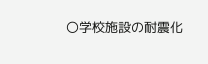〇学校施設の耐震化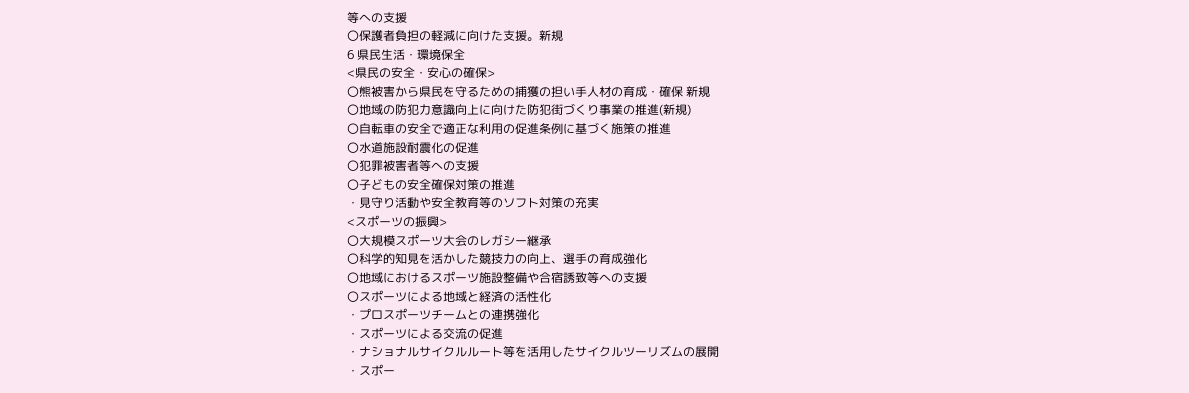等への支援
〇保護者負担の軽減に向けた支援。新規
6 県民生活・環境保全
<県民の安全・安心の確保>
〇熊被害から県民を守るための捕獲の担い手人材の育成・確保 新規
〇地域の防犯力意識向上に向けた防犯街づくり事業の推進(新規)
〇自転車の安全で適正な利用の促進条例に基づく施策の推進
〇水道施設耐震化の促進
〇犯罪被害者等への支援
〇子どもの安全確保対策の推進
・見守り活動や安全教育等のソフト対策の充実
<スポーツの振興>
〇大規模スポーツ大会のレガシー継承
〇科学的知見を活かした競技力の向上、選手の育成強化
〇地域におけるスポーツ施設整備や合宿誘致等への支援
〇スポーツによる地域と経済の活性化
・プロスポーツチームとの連携強化
・スポーツによる交流の促進
・ナショナルサイクルルート等を活用したサイクルツーリズムの展開
・スポー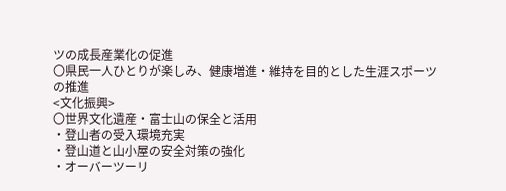ツの成長産業化の促進
〇県民一人ひとりが楽しみ、健康増進・維持を目的とした生涯スポーツの推進
<文化振興>
〇世界文化遺産・富士山の保全と活用
・登山者の受入環境充実
・登山道と山小屋の安全対策の強化
・オーバーツーリ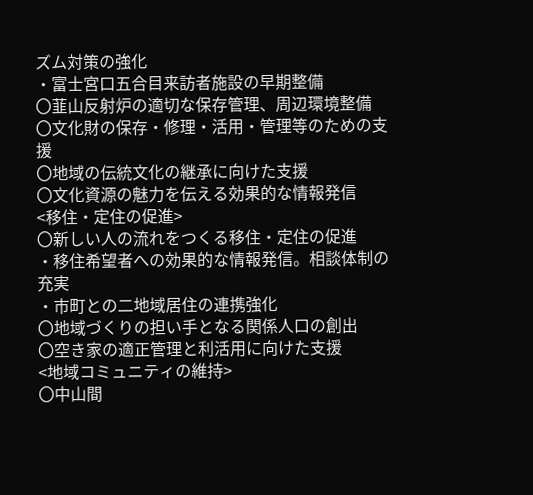ズム対策の強化
・富士宮口五合目来訪者施設の早期整備
〇韮山反射炉の適切な保存管理、周辺環境整備
〇文化財の保存・修理・活用・管理等のための支援
〇地域の伝統文化の継承に向けた支援
〇文化資源の魅力を伝える効果的な情報発信
<移住・定住の促進>
〇新しい人の流れをつくる移住・定住の促進
・移住希望者への効果的な情報発信。相談体制の充実
・市町との二地域居住の連携強化
〇地域づくりの担い手となる関係人口の創出
〇空き家の適正管理と利活用に向けた支援
<地域コミュニティの維持>
〇中山間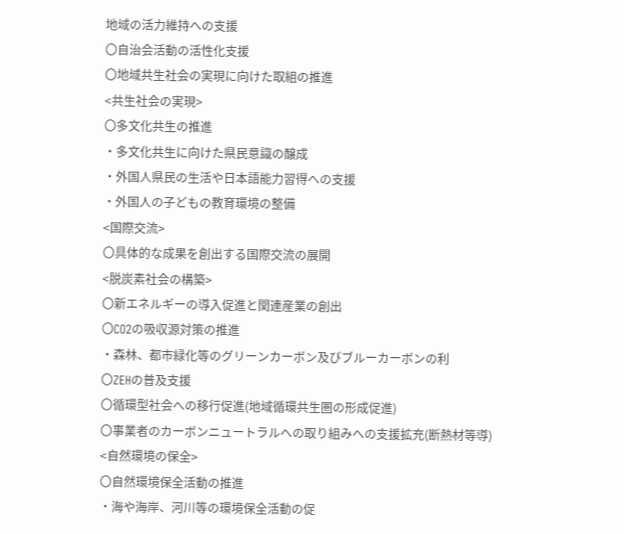地域の活力維持への支援
〇自治会活動の活性化支援
〇地域共生社会の実現に向けた取組の推進
<共生社会の実現>
〇多文化共生の推進
・多文化共生に向けた県民意識の醸成
・外国人県民の生活や日本語能力習得への支援
・外国人の子どもの教育環境の整備
<国際交流>
〇具体的な成果を創出する国際交流の展開
<脱炭素社会の構築>
〇新エネルギーの導入促進と関連産業の創出
〇CO2の吸収源対策の推進
・森林、都市緑化等のグリーンカーボン及びブルーカーボンの利
〇ZEHの普及支援
〇循環型社会への移行促進(地域循環共生圏の形成促進)
〇事業者のカーボンニュートラルへの取り組みへの支援拡充(断熱材等導)
<自然環境の保全>
〇自然環境保全活動の推進
・海や海岸、河川等の環境保全活動の促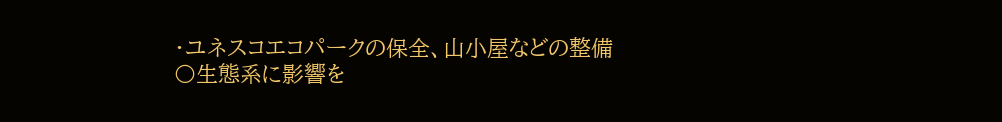・ユネスコエコパークの保全、山小屋などの整備
〇生態系に影響を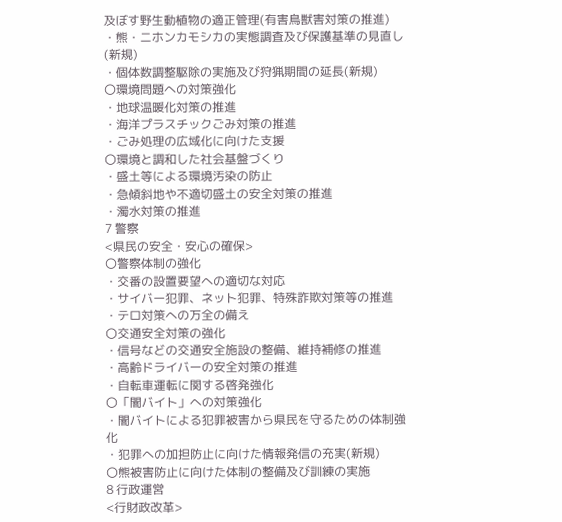及ぼす野生動植物の適正管理(有害鳥獣害対策の推進)
・熊・ニホンカモシカの実態調査及び保護基準の見直し(新規)
・個体数調整駆除の実施及び狩猟期間の延長(新規)
〇環境問題への対策強化
・地球温暖化対策の推進
・海洋プラスチックごみ対策の推進
・ごみ処理の広域化に向けた支援
〇環境と調和した社会基盤づくり
・盛土等による環境汚染の防止
・急傾斜地や不適切盛土の安全対策の推進
・濁水対策の推進
7 警察
<県民の安全・安心の確保>
〇警察体制の強化
・交番の設置要望への適切な対応
・サイバー犯罪、ネット犯罪、特殊詐欺対策等の推進
・テロ対策への万全の備え
〇交通安全対策の強化
・信号などの交通安全施設の整備、維持補修の推進
・高齢ドライバーの安全対策の推進
・自転車運転に関する啓発強化
〇「闇バイト」への対策強化
・闇バイトによる犯罪被害から県民を守るための体制強化
・犯罪への加担防止に向けた情報発信の充実(新規)
〇熊被害防止に向けた体制の整備及び訓練の実施
8 行政運営
<行財政改革>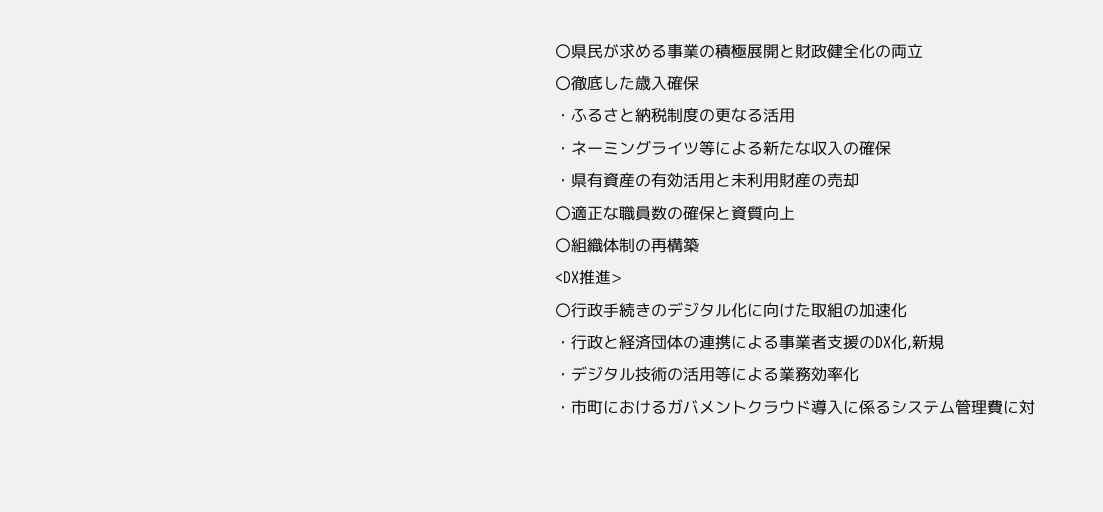〇県民が求める事業の積極展開と財政健全化の両立
〇徹底した歳入確保
・ふるさと納税制度の更なる活用
・ネーミングライツ等による新たな収入の確保
・県有資産の有効活用と未利用財産の売却
〇適正な職員数の確保と資質向上
〇組織体制の再構築
<DX推進>
〇行政手続きのデジタル化に向けた取組の加速化
・行政と経済団体の連携による事業者支援のDX化,新規
・デジタル技術の活用等による業務効率化
・市町におけるガバメントクラウド導入に係るシステム管理費に対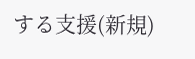する支援(新規)